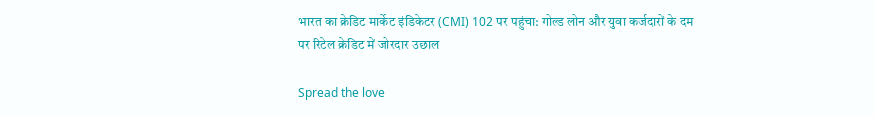भारत का क्रेडिट मार्केट इंडिकेटर (CMI) 102 पर पहुंचा: गोल्ड लोन और युवा कर्जदारों के दम पर रिटेल क्रेडिट में जोरदार उछाल

Spread the love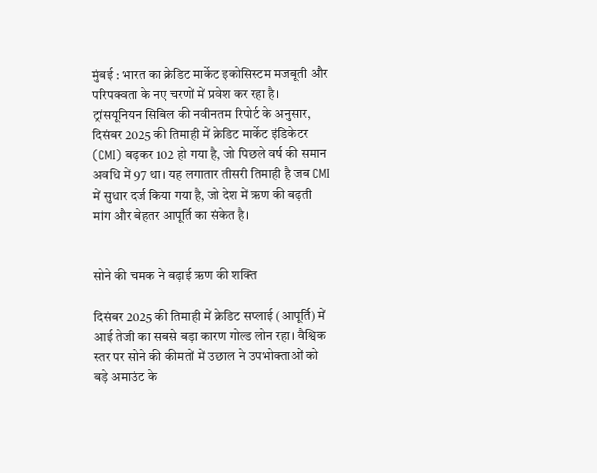मुंबई : भारत का क्रेडिट मार्केट इकोसिस्टम मजबूती और परिपक्वता के नए चरणों में प्रवेश कर रहा है। ट्रांसयूनियन सिबिल की नवीनतम रिपोर्ट के अनुसार, दिसंबर 2025 की तिमाही में क्रेडिट मार्केट इंडिकेटर (CMI) बढ़कर 102 हो गया है, जो पिछले वर्ष की समान अवधि में 97 था। यह लगातार तीसरी तिमाही है जब CMI में सुधार दर्ज किया गया है, जो देश में ऋण की बढ़ती मांग और बेहतर आपूर्ति का संकेत है।


सोने की चमक ने बढ़ाई ऋण की शक्ति

दिसंबर 2025 की तिमाही में क्रेडिट सप्लाई (आपूर्ति) में आई तेजी का सबसे बड़ा कारण गोल्ड लोन रहा। वैश्विक स्तर पर सोने की कीमतों में उछाल ने उपभोक्ताओं को बड़े अमाउंट के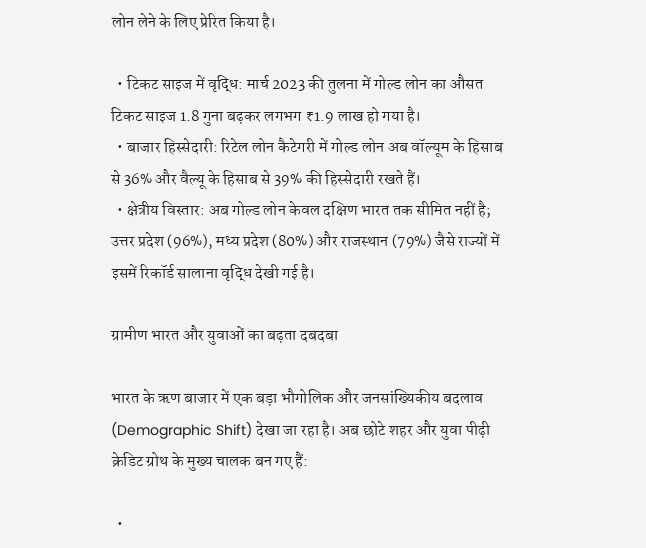लोन लेने के लिए प्रेरित किया है।

  • टिकट साइज में वृद्धि: मार्च 2023 की तुलना में गोल्ड लोन का औसत टिकट साइज 1.8 गुना बढ़कर लगभग ₹1.9 लाख हो गया है।
  • बाजार हिस्सेदारी: रिटेल लोन कैटेगरी में गोल्ड लोन अब वॉल्यूम के हिसाब से 36% और वैल्यू के हिसाब से 39% की हिस्सेदारी रखते हैं।
  • क्षेत्रीय विस्तार: अब गोल्ड लोन केवल दक्षिण भारत तक सीमित नहीं है; उत्तर प्रदेश (96%), मध्य प्रदेश (80%) और राजस्थान (79%) जैसे राज्यों में इसमें रिकॉर्ड सालाना वृद्धि देखी गई है।

ग्रामीण भारत और युवाओं का बढ़ता दबदबा

भारत के ऋण बाजार में एक बड़ा भौगोलिक और जनसांख्यिकीय बदलाव (Demographic Shift) देखा जा रहा है। अब छोटे शहर और युवा पीढ़ी क्रेडिट ग्रोथ के मुख्य चालक बन गए हैं:

  •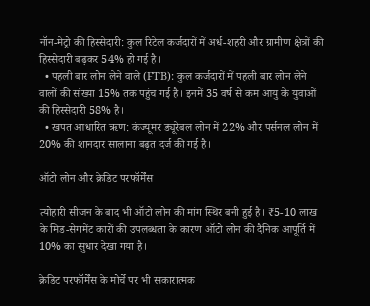नॉन-मेट्रो की हिस्सेदारी: कुल रिटेल कर्जदारों में अर्ध-शहरी और ग्रामीण क्षेत्रों की हिस्सेदारी बढ़कर 54% हो गई है।
  • पहली बार लोन लेने वाले (FTB): कुल कर्जदारों में पहली बार लोन लेने वालों की संख्या 15% तक पहुंच गई है। इनमें 35 वर्ष से कम आयु के युवाओं की हिस्सेदारी 58% है।
  • खपत आधारित ऋण: कंज्यूमर ड्यूरेबल लोन में 22% और पर्सनल लोन में 20% की शानदार सालाना बढ़त दर्ज की गई है।

ऑटो लोन और क्रेडिट परफॉर्मेंस

त्योहारी सीजन के बाद भी ऑटो लोन की मांग स्थिर बनी हुई है। ₹5-10 लाख के मिड-सेगमेंट कारों की उपलब्धता के कारण ऑटो लोन की दैनिक आपूर्ति में 10% का सुधार देखा गया है।

क्रेडिट परफॉर्मेंस के मोर्चे पर भी सकारात्मक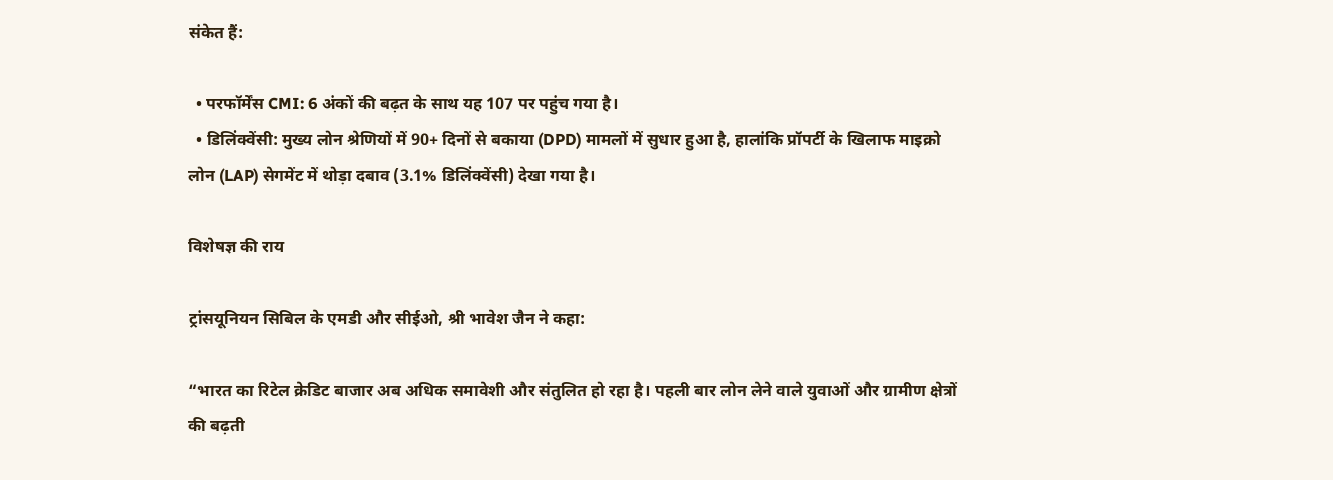संकेत हैं:

  • परफॉर्मेंस CMI: 6 अंकों की बढ़त के साथ यह 107 पर पहुंच गया है।
  • डिलिंक्वेंसी: मुख्य लोन श्रेणियों में 90+ दिनों से बकाया (DPD) मामलों में सुधार हुआ है, हालांकि प्रॉपर्टी के खिलाफ माइक्रो लोन (LAP) सेगमेंट में थोड़ा दबाव (3.1% डिलिंक्वेंसी) देखा गया है।

विशेषज्ञ की राय

ट्रांसयूनियन सिबिल के एमडी और सीईओ, श्री भावेश जैन ने कहा:

“भारत का रिटेल क्रेडिट बाजार अब अधिक समावेशी और संतुलित हो रहा है। पहली बार लोन लेने वाले युवाओं और ग्रामीण क्षेत्रों की बढ़ती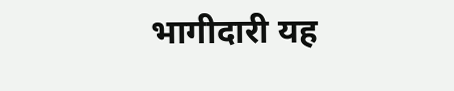भागीदारी यह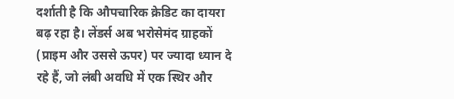दर्शाती है कि औपचारिक क्रेडिट का दायरा बढ़ रहा है। लेंडर्स अब भरोसेमंद ग्राहकों (प्राइम और उससे ऊपर) पर ज्यादा ध्यान दे रहे हैं, जो लंबी अवधि में एक स्थिर और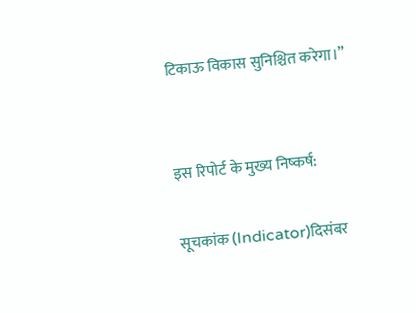टिकाऊ विकास सुनिश्चित करेगा।”


इस रिपोर्ट के मुख्य निष्कर्ष:

सूचकांक (Indicator)दिसंबर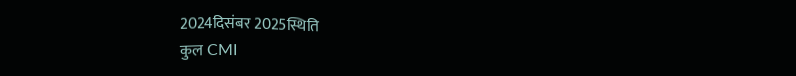2024दिसंबर 2025स्थिति
कुल CMI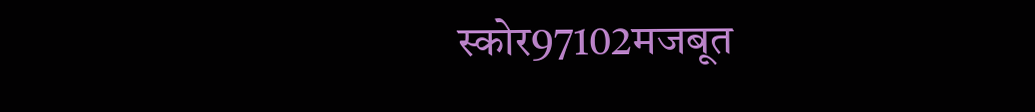स्कोर97102मजबूत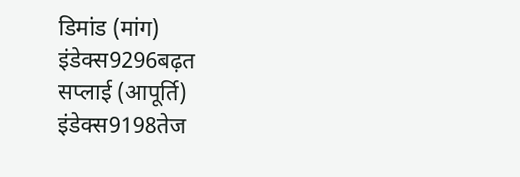डिमांड (मांग) इंडेक्स9296बढ़त
सप्लाई (आपूर्ति) इंडेक्स9198तेज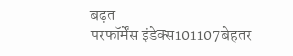बढ़त
परफॉर्मेंस इंडेक्स101107बेहतर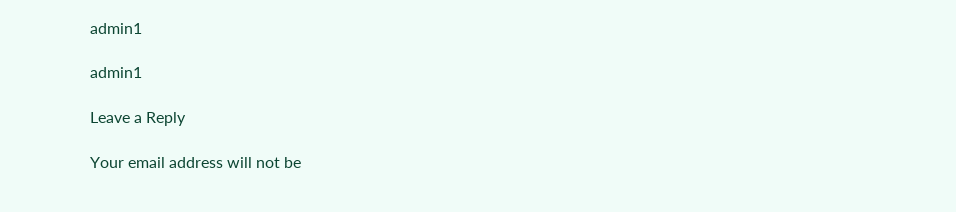admin1

admin1

Leave a Reply

Your email address will not be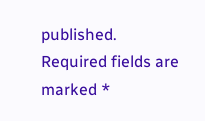published. Required fields are marked *